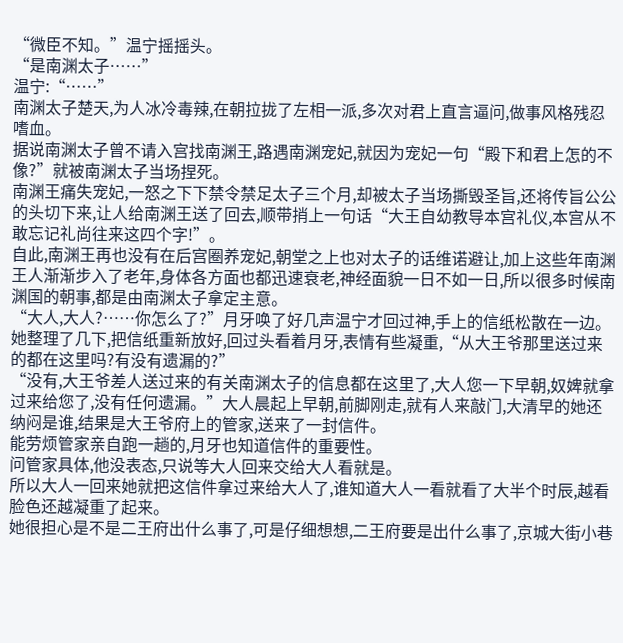“微臣不知。”温宁摇摇头。
“是南渊太子……”
温宁:“……”
南渊太子楚天,为人冰冷毒辣,在朝拉拢了左相一派,多次对君上直言逼问,做事风格残忍嗜血。
据说南渊太子曾不请入宫找南渊王,路遇南渊宠妃,就因为宠妃一句“殿下和君上怎的不像?”就被南渊太子当场捏死。
南渊王痛失宠妃,一怒之下下禁令禁足太子三个月,却被太子当场撕毁圣旨,还将传旨公公的头切下来,让人给南渊王送了回去,顺带捎上一句话“大王自幼教导本宫礼仪,本宫从不敢忘记礼尚往来这四个字!”。
自此,南渊王再也没有在后宫圈养宠妃,朝堂之上也对太子的话维诺避让,加上这些年南渊王人渐渐步入了老年,身体各方面也都迅速衰老,神经面貌一日不如一日,所以很多时候南渊国的朝事,都是由南渊太子拿定主意。
“大人,大人?……你怎么了?”月牙唤了好几声温宁才回过神,手上的信纸松散在一边。
她整理了几下,把信纸重新放好,回过头看着月牙,表情有些凝重,“从大王爷那里送过来的都在这里吗?有没有遗漏的?”
“没有,大王爷差人送过来的有关南渊太子的信息都在这里了,大人您一下早朝,奴婢就拿过来给您了,没有任何遗漏。”大人晨起上早朝,前脚刚走,就有人来敲门,大清早的她还纳闷是谁,结果是大王爷府上的管家,送来了一封信件。
能劳烦管家亲自跑一趟的,月牙也知道信件的重要性。
问管家具体,他没表态,只说等大人回来交给大人看就是。
所以大人一回来她就把这信件拿过来给大人了,谁知道大人一看就看了大半个时辰,越看脸色还越凝重了起来。
她很担心是不是二王府出什么事了,可是仔细想想,二王府要是出什么事了,京城大街小巷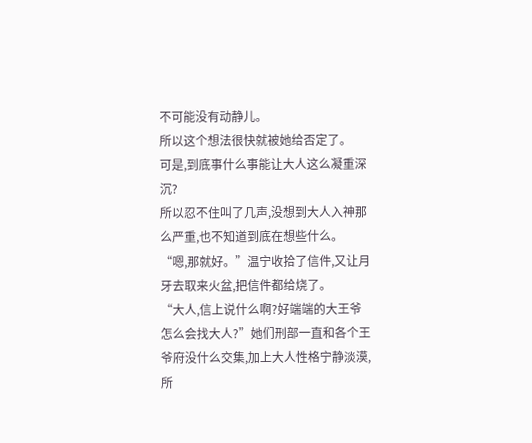不可能没有动静儿。
所以这个想法很快就被她给否定了。
可是,到底事什么事能让大人这么凝重深沉?
所以忍不住叫了几声,没想到大人入神那么严重,也不知道到底在想些什么。
“嗯,那就好。”温宁收拾了信件,又让月牙去取来火盆,把信件都给烧了。
“大人,信上说什么啊?好端端的大王爷怎么会找大人?”她们刑部一直和各个王爷府没什么交集,加上大人性格宁静淡漠,所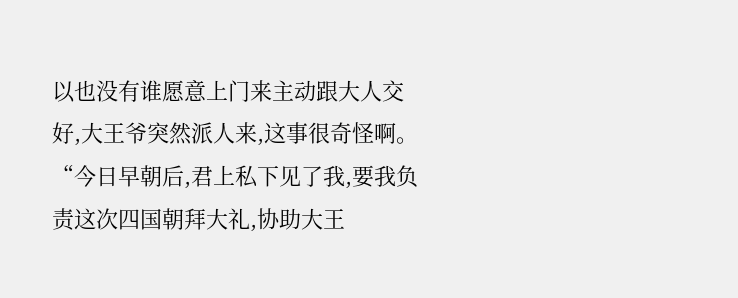以也没有谁愿意上门来主动跟大人交好,大王爷突然派人来,这事很奇怪啊。
“今日早朝后,君上私下见了我,要我负责这次四国朝拜大礼,协助大王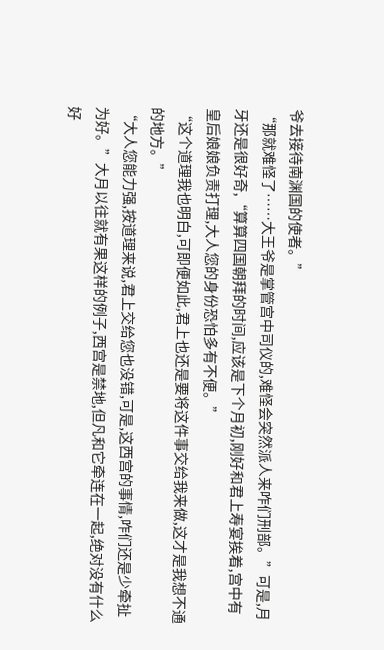爷去接待南渊国的使者。”
“那就难怪了……大王爷是掌管宫中司仪的,难怪会突然派人来咋们刑部。”可是,月牙还是很好奇,“算算四国朝拜的时间,应该是下个月初,刚好和君上寿宴挨着,宫中有皇后娘娘负责打理,大人您的身份恐怕多有不便。”
“这个道理我也明白,可即便如此,君上也还是要将这件事交给我来做,这才是我想不通的地方。”
“大人您能力强,按道理来说,君上交给您也没错,可是,这西宫的事情,咋们还是少牵扯为好。”大月以往就有果这样的例子,西宫是禁地,但凡和它牵连在一起,绝对没有什么好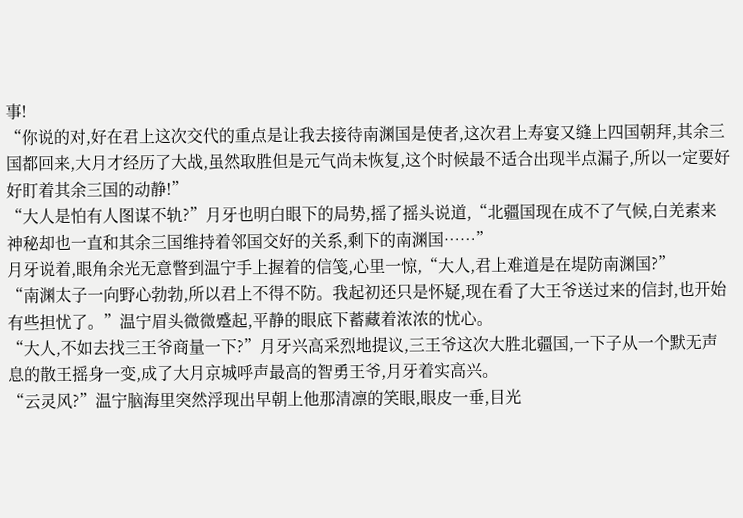事!
“你说的对,好在君上这次交代的重点是让我去接待南渊国是使者,这次君上寿宴又缝上四国朝拜,其余三国都回来,大月才经历了大战,虽然取胜但是元气尚未恢复,这个时候最不适合出现半点漏子,所以一定要好好盯着其余三国的动静!”
“大人是怕有人图谋不轨?”月牙也明白眼下的局势,摇了摇头说道,“北疆国现在成不了气候,白羌素来神秘却也一直和其余三国维持着邻国交好的关系,剩下的南渊国……”
月牙说着,眼角余光无意瞥到温宁手上握着的信笺,心里一惊,“大人,君上难道是在堤防南渊国?”
“南渊太子一向野心勃勃,所以君上不得不防。我起初还只是怀疑,现在看了大王爷送过来的信封,也开始有些担忧了。”温宁眉头微微蹙起,平静的眼底下蓄藏着浓浓的忧心。
“大人,不如去找三王爷商量一下?”月牙兴高采烈地提议,三王爷这次大胜北疆国,一下子从一个默无声息的散王摇身一变,成了大月京城呼声最高的智勇王爷,月牙着实高兴。
“云灵风?”温宁脑海里突然浮现出早朝上他那清凛的笑眼,眼皮一垂,目光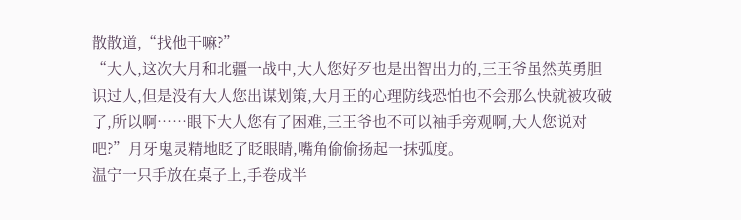散散道,“找他干嘛?”
“大人,这次大月和北疆一战中,大人您好歹也是出智出力的,三王爷虽然英勇胆识过人,但是没有大人您出谋划策,大月王的心理防线恐怕也不会那么快就被攻破了,所以啊……眼下大人您有了困难,三王爷也不可以袖手旁观啊,大人您说对吧?”月牙鬼灵精地眨了眨眼睛,嘴角偷偷扬起一抹弧度。
温宁一只手放在桌子上,手卷成半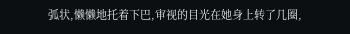弧状,懒懒地托着下巴,审视的目光在她身上转了几圈,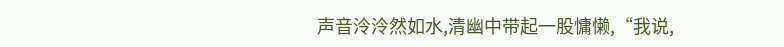声音泠泠然如水,清幽中带起一股慵懒,“我说,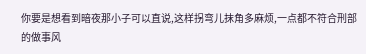你要是想看到暗夜那小子可以直说,这样拐弯儿抹角多麻烦,一点都不符合刑部的做事风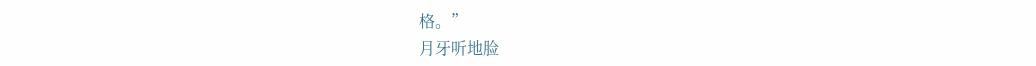格。”
月牙听地脸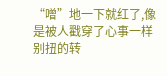“噌”地一下就红了,像是被人戳穿了心事一样别扭的转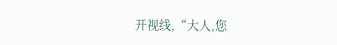开视线,“大人,您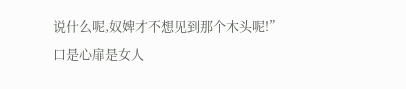说什么呢,奴婢才不想见到那个木头呢!”
口是心扉是女人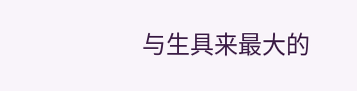与生具来最大的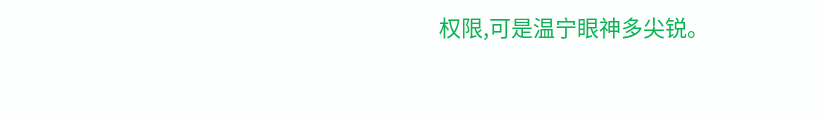权限,可是温宁眼神多尖锐。